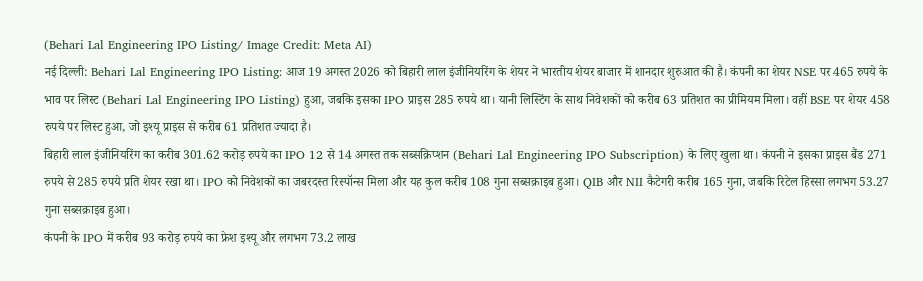(Behari Lal Engineering IPO Listing/ Image Credit: Meta AI)
नई दिल्ली: Behari Lal Engineering IPO Listing: आज 19 अगस्त 2026 को बिहारी लाल इंजीनियरिंग के शेयर ने भारतीय शेयर बाजार में शानदार शुरुआत की है। कंपनी का शेयर NSE पर 465 रुपये के भाव पर लिस्ट (Behari Lal Engineering IPO Listing) हुआ, जबकि इसका IPO प्राइस 285 रुपये था। यानी लिस्टिंग के साथ निवेशकों को करीब 63 प्रतिशत का प्रीमियम मिला। वहीं BSE पर शेयर 458 रुपये पर लिस्ट हुआ, जो इश्यू प्राइस से करीब 61 प्रतिशत ज्यादा है।
बिहारी लाल इंजीनियरिंग का करीब 301.62 करोड़ रुपये का IPO 12 से 14 अगस्त तक सब्सक्रिप्शन (Behari Lal Engineering IPO Subscription) के लिए खुला था। कंपनी ने इसका प्राइस बैंड 271 रुपये से 285 रुपये प्रति शेयर रखा था। IPO को निवेशकों का जबरदस्त रिस्पॉन्स मिला और यह कुल करीब 108 गुना सब्सक्राइब हुआ। QIB और NII कैटेगरी करीब 165 गुना, जबकि रिटेल हिस्सा लगभग 53.27 गुना सब्सक्राइब हुआ।
कंपनी के IPO में करीब 93 करोड़ रुपये का फ्रेश इश्यू और लगभग 73.2 लाख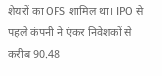शेयरों का OFS शामिल था। IPO से पहले कंपनी ने एंकर निवेशकों से करीब 90.48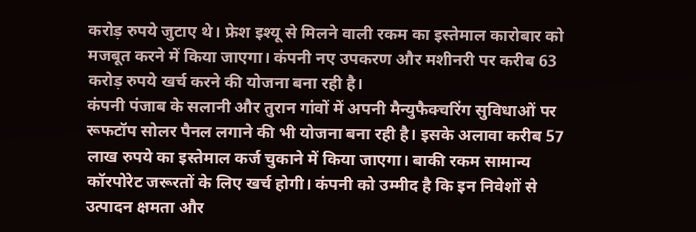करोड़ रुपये जुटाए थे। फ्रेश इश्यू से मिलने वाली रकम का इस्तेमाल कारोबार को मजबूत करने में किया जाएगा। कंपनी नए उपकरण और मशीनरी पर करीब 63 करोड़ रुपये खर्च करने की योजना बना रही है।
कंपनी पंजाब के सलानी और तुरान गांवों में अपनी मैन्युफैक्चरिंग सुविधाओं पर रूफटॉप सोलर पैनल लगाने की भी योजना बना रही है। इसके अलावा करीब 57 लाख रुपये का इस्तेमाल कर्ज चुकाने में किया जाएगा। बाकी रकम सामान्य कॉरपोरेट जरूरतों के लिए खर्च होगी। कंपनी को उम्मीद है कि इन निवेशों से उत्पादन क्षमता और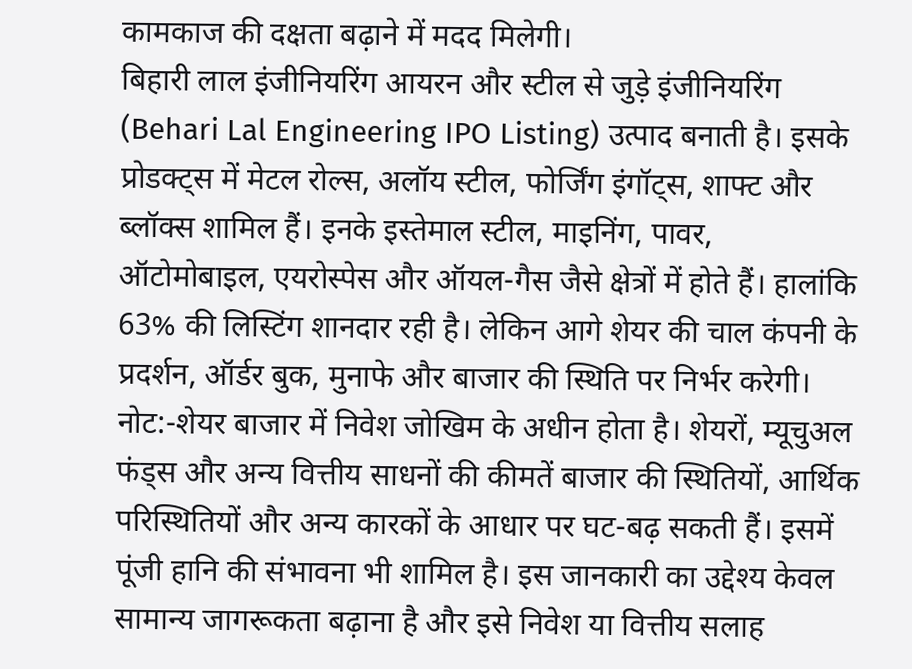कामकाज की दक्षता बढ़ाने में मदद मिलेगी।
बिहारी लाल इंजीनियरिंग आयरन और स्टील से जुड़े इंजीनियरिंग (Behari Lal Engineering IPO Listing) उत्पाद बनाती है। इसके प्रोडक्ट्स में मेटल रोल्स, अलॉय स्टील, फोर्जिंग इंगॉट्स, शाफ्ट और ब्लॉक्स शामिल हैं। इनके इस्तेमाल स्टील, माइनिंग, पावर, ऑटोमोबाइल, एयरोस्पेस और ऑयल-गैस जैसे क्षेत्रों में होते हैं। हालांकि 63% की लिस्टिंग शानदार रही है। लेकिन आगे शेयर की चाल कंपनी के प्रदर्शन, ऑर्डर बुक, मुनाफे और बाजार की स्थिति पर निर्भर करेगी।
नोट:-शेयर बाजार में निवेश जोखिम के अधीन होता है। शेयरों, म्यूचुअल फंड्स और अन्य वित्तीय साधनों की कीमतें बाजार की स्थितियों, आर्थिक परिस्थितियों और अन्य कारकों के आधार पर घट-बढ़ सकती हैं। इसमें पूंजी हानि की संभावना भी शामिल है। इस जानकारी का उद्देश्य केवल सामान्य जागरूकता बढ़ाना है और इसे निवेश या वित्तीय सलाह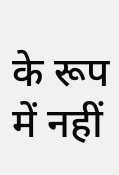के रूप में नहीं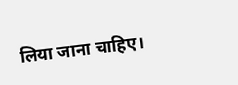लिया जाना चाहिए।